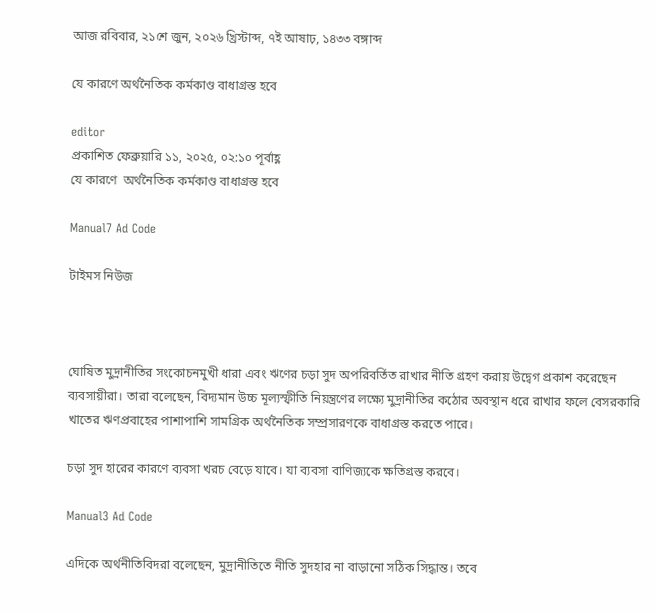আজ রবিবার, ২১শে জুন, ২০২৬ খ্রিস্টাব্দ, ৭ই আষাঢ়, ১৪৩৩ বঙ্গাব্দ

যে কারণে অর্থনৈতিক কর্মকাণ্ড বাধাগ্রস্ত হবে

editor
প্রকাশিত ফেব্রুয়ারি ১১, ২০২৫, ০২:১০ পূর্বাহ্ণ
যে কারণে  অর্থনৈতিক কর্মকাণ্ড বাধাগ্রস্ত হবে

Manual7 Ad Code

টাইমস নিউজ



ঘোষিত মুদ্রানীতির সংকোচনমুখী ধারা এবং ঋণের চড়া সুদ অপরিবর্তিত রাখার নীতি গ্রহণ করায় উদ্বেগ প্রকাশ করেছেন ব্যবসায়ীরা। তারা বলেছেন, বিদ্যমান উচ্চ মূল্যস্ফীতি নিয়ন্ত্রণের লক্ষ্যে মুদ্রানীতির কঠোর অবস্থান ধরে রাখার ফলে বেসরকারি খাতের ঋণপ্রবাহের পাশাপাশি সামগ্রিক অর্থনৈতিক সম্প্রসারণকে বাধাগ্রস্ত করতে পারে।

চড়া সুদ হারের কারণে ব্যবসা খরচ বেড়ে যাবে। যা ব্যবসা বাণিজ্যকে ক্ষতিগ্রস্ত করবে।

Manual3 Ad Code

এদিকে অর্থনীতিবিদরা বলেছেন, মুদ্রানীতিতে নীতি সুদহার না বাড়ানো সঠিক সিদ্ধান্ত। তবে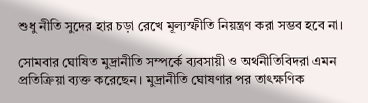শুধু নীতি সুদের হার চড়া রেখে মূল্যস্ফীতি নিয়ন্ত্রণ করা সম্ভব হবে না।

সোমবার ঘোষিত মুদ্রানীতি সম্পর্কে ব্যবসায়ী ও অর্থনীতিবিদরা এমন প্রতিক্রিয়া ব্যক্ত করেছেন। মুদ্রানীতি ঘোষণার পর তাৎক্ষণিক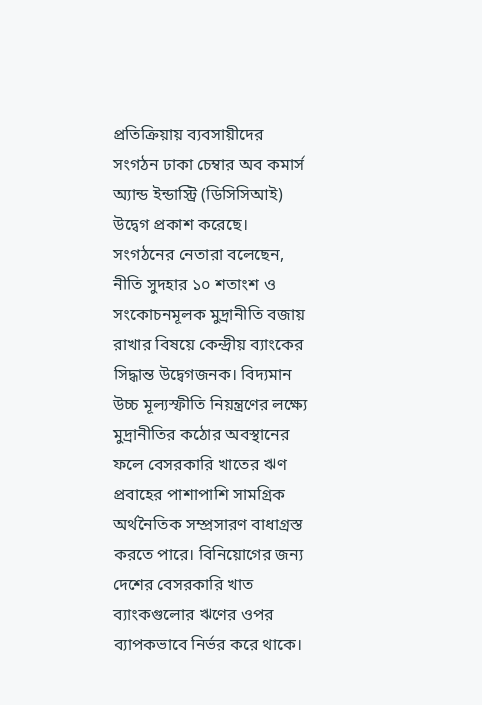প্রতিক্রিয়ায় ব্যবসায়ীদের সংগঠন ঢাকা চেম্বার অব কমার্স অ্যান্ড ইন্ডাস্ট্রি (ডিসিসিআই) উদ্বেগ প্রকাশ করেছে। সংগঠনের নেতারা বলেছেন, নীতি সুদহার ১০ শতাংশ ও সংকোচনমূলক মুদ্রানীতি বজায় রাখার বিষয়ে কেন্দ্রীয় ব্যাংকের সিদ্ধান্ত উদ্বেগজনক। বিদ্যমান উচ্চ মূল্যস্ফীতি নিয়ন্ত্রণের লক্ষ্যে মুদ্রানীতির কঠোর অবস্থানের ফলে বেসরকারি খাতের ঋণ প্রবাহের পাশাপাশি সামগ্রিক অর্থনৈতিক সম্প্রসারণ বাধাগ্রস্ত করতে পারে। বিনিয়োগের জন্য দেশের বেসরকারি খাত ব্যাংকগুলোর ঋণের ওপর ব্যাপকভাবে নির্ভর করে থাকে।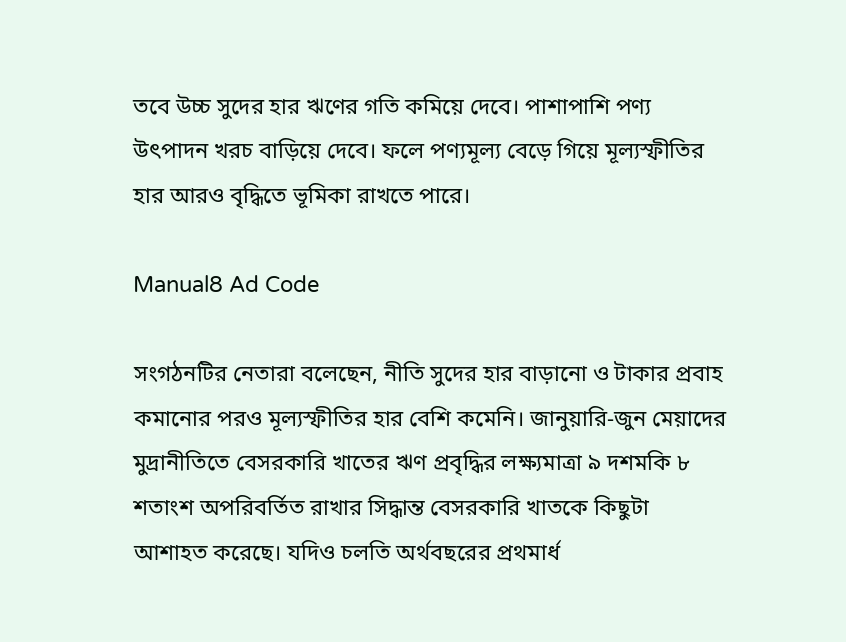তবে উচ্চ সুদের হার ঋণের গতি কমিয়ে দেবে। পাশাপাশি পণ্য উৎপাদন খরচ বাড়িয়ে দেবে। ফলে পণ্যমূল্য বেড়ে গিয়ে মূল্যস্ফীতির হার আরও বৃদ্ধিতে ভূমিকা রাখতে পারে।

Manual8 Ad Code

সংগঠনটির নেতারা বলেছেন, নীতি সুদের হার বাড়ানো ও টাকার প্রবাহ কমানোর পরও মূল্যস্ফীতির হার বেশি কমেনি। জানুয়ারি-জুন মেয়াদের মুদ্রানীতিতে বেসরকারি খাতের ঋণ প্রবৃদ্ধির লক্ষ্যমাত্রা ৯ দশমকি ৮ শতাংশ অপরিবর্তিত রাখার সিদ্ধান্ত বেসরকারি খাতকে কিছুটা আশাহত করেছে। যদিও চলতি অর্থবছরের প্রথমার্ধ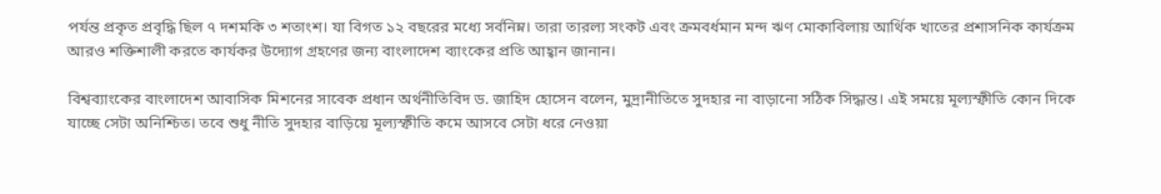পর্যন্ত প্রকৃত প্রবৃদ্ধি ছিল ৭ দশমকি ৩ শতাংশ। যা বিগত ১২ বছরের মধ্যে সর্বনিম্ন। তারা তারল্য সংকট এবং ক্রমবর্ধমান মন্দ ঋণ মোকাবিলায় আর্থিক খাতের প্রশাসনিক কার্যক্রম আরও শক্তিশালী করতে কার্যকর উদ্যোগ গ্রহণের জন্য বাংলাদেশ ব্যাংকের প্রতি আহ্বান জানান।

বিশ্বব্যাংকের বাংলাদেশ আবাসিক মিশনের সাবেক প্রধান অর্থনীতিবিদ ড. জাহিদ হোসেন বলেন, মুদ্রানীতিতে সুদহার না বাড়ানো সঠিক সিদ্ধান্ত। এই সময়ে মূল্যস্ফীতি কোন দিকে যাচ্ছে সেটা অনিশ্চিত। তবে শুধু নীতি সুদহার বাড়িয়ে মূল্যস্ফীতি কমে আসবে সেটা ধরে নেওয়া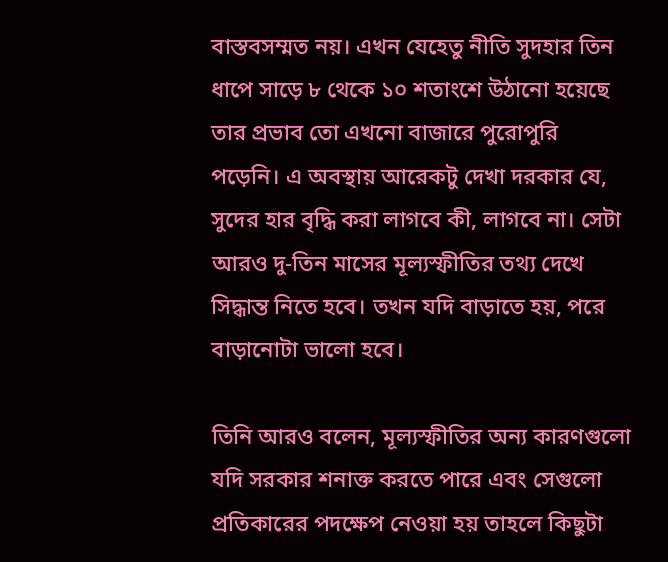বাস্তবসম্মত নয়। এখন যেহেতু নীতি সুদহার তিন ধাপে সাড়ে ৮ থেকে ১০ শতাংশে উঠানো হয়েছে তার প্রভাব তো এখনো বাজারে পুরোপুরি পড়েনি। এ অবস্থায় আরেকটু দেখা দরকার যে, সুদের হার বৃদ্ধি করা লাগবে কী, লাগবে না। সেটা আরও দু-তিন মাসের মূল্যস্ফীতির তথ্য দেখে সিদ্ধান্ত নিতে হবে। তখন যদি বাড়াতে হয়, পরে বাড়ানোটা ভালো হবে।

তিনি আরও বলেন, মূল্যস্ফীতির অন্য কারণগুলো যদি সরকার শনাক্ত করতে পারে এবং সেগুলো প্রতিকারের পদক্ষেপ নেওয়া হয় তাহলে কিছুটা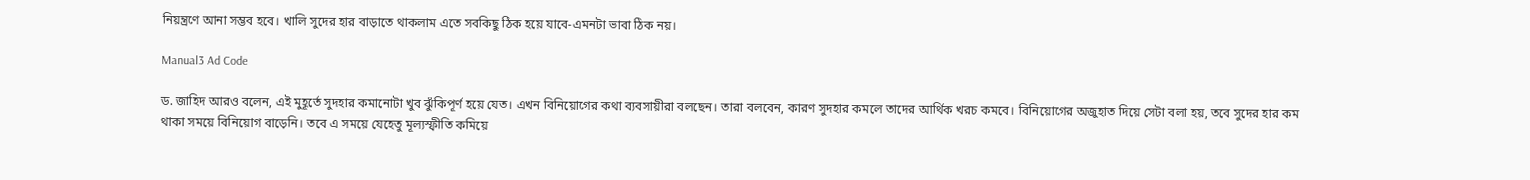নিয়ন্ত্রণে আনা সম্ভব হবে। খালি সুদের হার বাড়াতে থাকলাম এতে সবকিছু ঠিক হয়ে যাবে-এমনটা ভাবা ঠিক নয়।

Manual3 Ad Code

ড. জাহিদ আরও বলেন, এই মুহূর্তে সুদহার কমানোটা খুব ঝুঁকিপূর্ণ হয়ে যেত। এখন বিনিয়োগের কথা ব্যবসায়ীরা বলছেন। তারা বলবেন, কারণ সুদহার কমলে তাদের আর্থিক খরচ কমবে। বিনিয়োগের অজুহাত দিয়ে সেটা বলা হয়, তবে সুদের হার কম থাকা সময়ে বিনিয়োগ বাড়েনি। তবে এ সময়ে যেহেতু মূল্যস্ফীতি কমিয়ে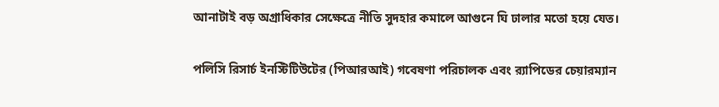আনাটাই বড় অগ্রাধিকার সেক্ষেত্রে নীতি সুদহার কমালে আগুনে ঘি ঢালার মতো হয়ে যেত।

পলিসি রিসার্চ ইনস্টিটিউটের (পিআরআই) গবেষণা পরিচালক এবং র‌্যাপিডের চেয়ারম্যান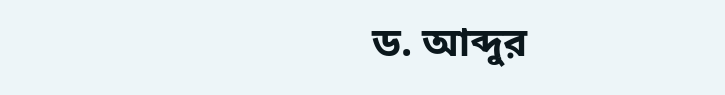ড. আব্দুর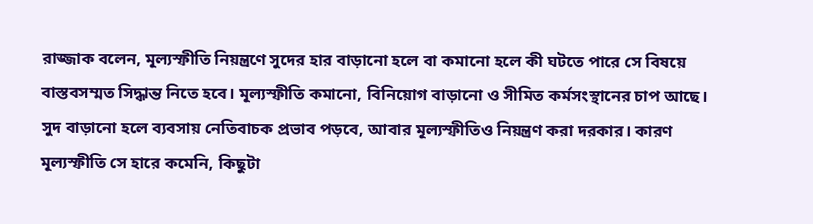রাজ্জাক বলেন, মূল্যস্ফীতি নিয়ন্ত্রণে সুদের হার বাড়ানো হলে বা কমানো হলে কী ঘটতে পারে সে বিষয়ে বাস্তবসম্মত সিদ্ধান্ত নিতে হবে। মূল্যস্ফীতি কমানো, বিনিয়োগ বাড়ানো ও সীমিত কর্মসংস্থানের চাপ আছে। সুদ বাড়ানো হলে ব্যবসায় নেতিবাচক প্রভাব পড়বে, আবার মূল্যস্ফীতিও নিয়ন্ত্রণ করা দরকার। কারণ মূল্যস্ফীতি সে হারে কমেনি, কিছুটা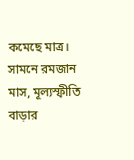কমেছে মাত্র। সামনে রমজান মাস, মূল্যস্ফীতি বাড়ার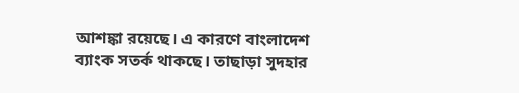আশঙ্কা রয়েছে। এ কারণে বাংলাদেশ ব্যাংক সতর্ক থাকছে। তাছাড়া সুদহার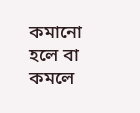কমানো হলে বা কমলে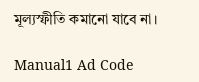মূল্যস্ফীতি কমানো যাবে না।

Manual1 Ad Code